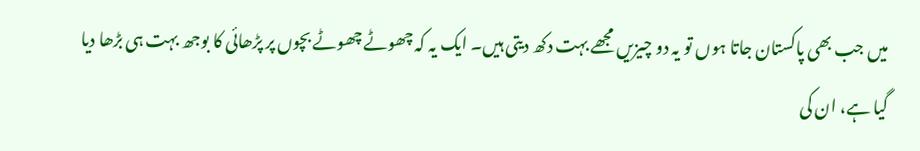میں جب بھی پاکستان جاتا ہوں تو یہ دو چیزیں مجھے بہت دکھ دیتی ہیں۔ ایک یہ کہ چھوٹے چھوٹے بچوں پر پڑھائی کا بوجھ بہت ہی بڑھا دیا گیا ہے، ان کی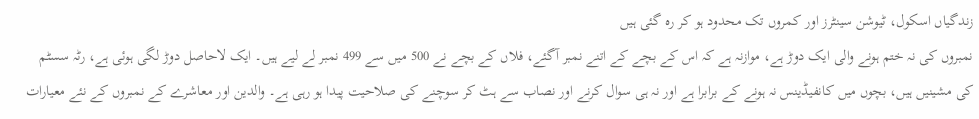زندگیاں اسکول، ٹیوشن سینٹرز اور کمروں تک محدود ہو کر رہ گئی ہیں
نمبروں کی نہ ختم ہونے والی ایک دوڑ ہے، موازنہ ہے کہ اس کے بچے کے اتنے نمبر آگئے، فلاں کے بچے نے 500 میں سے 499 نمبر لے لیے ہیں۔ ایک لاحاصل دوڑ لگی ہوئی ہے، رٹہ سسٹم کی مشینیں ہیں، بچوں میں کانفیڈینس نہ ہونے کے برابرا ہے اور نہ ہی سوال کرنے اور نصاب سے ہٹ کر سوچنے کی صلاحیت پیدا ہو رہی ہے۔ والدین اور معاشرے کے نمبروں کے نئے معیارات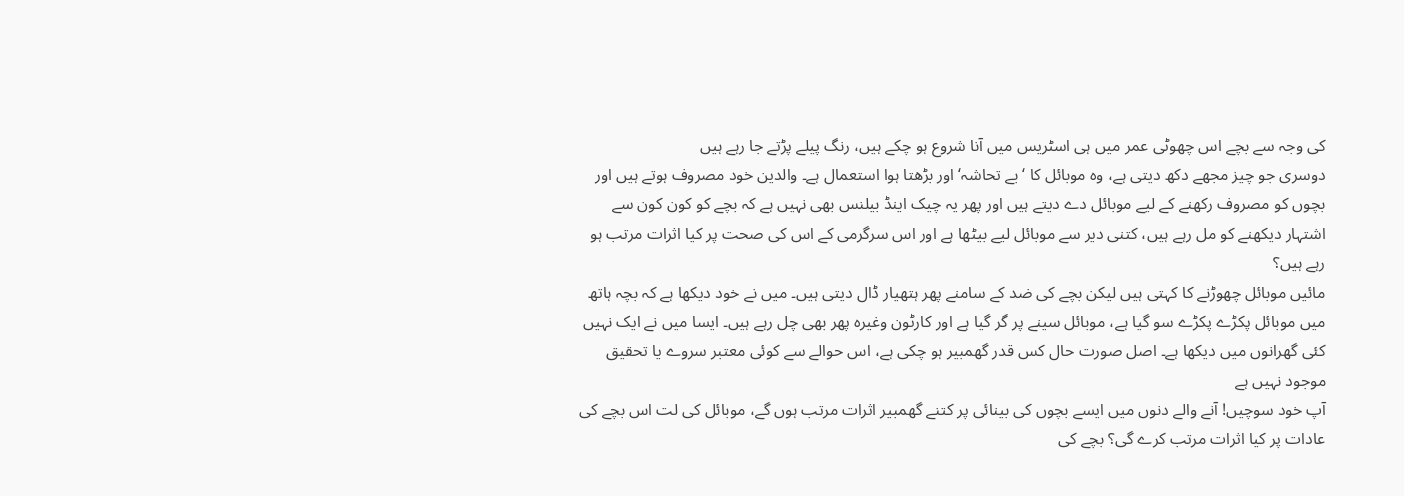کی وجہ سے بچے اس چھوٹی عمر میں ہی اسٹریس میں آنا شروع ہو چکے ہیں، رنگ پیلے پڑتے جا رہے ہیں
دوسری جو چیز مجھے دکھ دیتی ہے، وہ موبائل کا ‘بے تحاشہ‘ اور بڑھتا ہوا استعمال ہے۔ والدین خود مصروف ہوتے ہیں اور بچوں کو مصروف رکھنے کے لیے موبائل دے دیتے ہیں اور پھر یہ چیک اینڈ بیلنس بھی نہیں ہے کہ بچے کو کون کون سے اشتہار دیکھنے کو مل رہے ہیں، کتنی دیر سے موبائل لیے بیٹھا ہے اور اس سرگرمی کے اس کی صحت پر کیا اثرات مرتب ہو رہے ہیں؟
مائیں موبائل چھوڑنے کا کہتی ہیں لیکن بچے کی ضد کے سامنے پھر ہتھیار ڈال دیتی ہیں۔ میں نے خود دیکھا ہے کہ بچہ ہاتھ میں موبائل پکڑے پکڑے سو گیا ہے، موبائل سینے پر گر گیا ہے اور کارٹون وغیرہ پھر بھی چل رہے ہیں۔ ایسا میں نے ایک نہیں کئی گھرانوں میں دیکھا ہے۔ اصل صورت حال کس قدر گھمبیر ہو چکی ہے، اس حوالے سے کوئی معتبر سروے یا تحقیق موجود نہیں ہے
آپ خود سوچیں! آنے والے دنوں میں ایسے بچوں کی بینائی پر کتنے گھمبیر اثرات مرتب ہوں گے، موبائل کی لت اس بچے کی عادات پر کیا اثرات مرتب کرے گی؟ بچے کی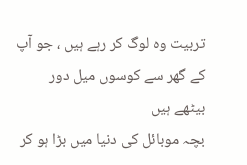تربیت وہ لوگ کر رہے ہیں ، جو آپ کے گھر سے کوسوں میل دور بیٹھے ہیں
بچہ موبائل کی دنیا میں بڑا ہو کر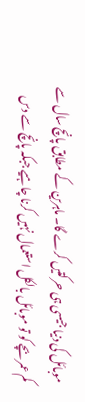موبائل کی دنیا جیسی ہی حرکتیں کرے گا۔ ماہرین کے مطابق پانچ سال سے کم عمر بچے کو تو موبائل بالکل استعمال نہیں کرنا چاہیے جبکہ پانچ سے دس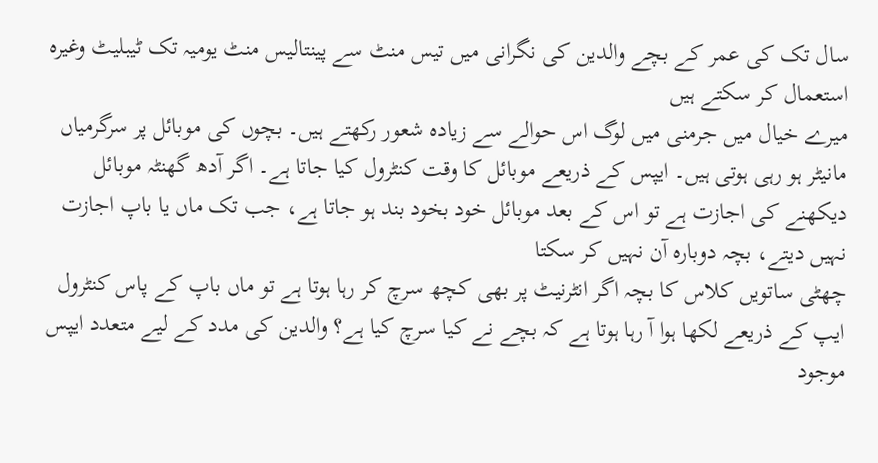سال تک کی عمر کے بچے والدین کی نگرانی میں تیس منٹ سے پینتالیس منٹ یومیہ تک ٹیبلیٹ وغیرہ استعمال کر سکتے ہیں
میرے خیال میں جرمنی میں لوگ اس حوالے سے زیادہ شعور رکھتے ہیں۔ بچوں کی موبائل پر سرگرمیاں مانیٹر ہو رہی ہوتی ہیں۔ ایپس کے ذریعے موبائل کا وقت کنٹرول کیا جاتا ہے۔ اگر آدھ گھنٹہ موبائل دیکھنے کی اجازت ہے تو اس کے بعد موبائل خود بخود بند ہو جاتا ہے، جب تک ماں یا باپ اجازت نہیں دیتے، بچہ دوبارہ آن نہیں کر سکتا
چھٹی ساتویں کلاس کا بچہ اگر انٹرنیٹ پر بھی کچھ سرچ کر رہا ہوتا ہے تو ماں باپ کے پاس کنٹرول ایپ کے ذریعے لکھا ہوا آ رہا ہوتا ہے کہ بچے نے کیا سرچ کیا ہے؟ والدین کی مدد کے لیے متعدد ایپس موجود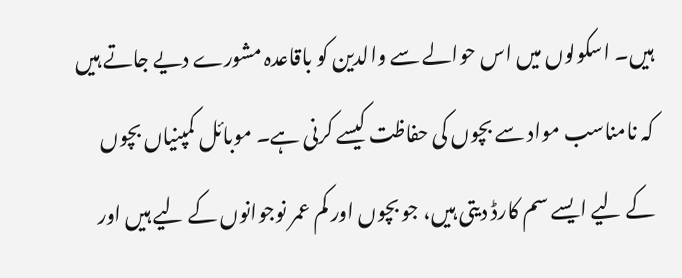ہیں۔ اسکولوں میں اس حوالے سے والدین کو باقاعدہ مشورے دیے جاتے ہیں کہ نامناسب مواد سے بچوں کی حفاظت کیسے کرنی ہے۔ موبائل کمپنیاں بچوں کے لیے ایسے سم کارڈ دیتی ہیں، جو بچوں اور کم عمر نوجوانوں کے لیے ہیں اور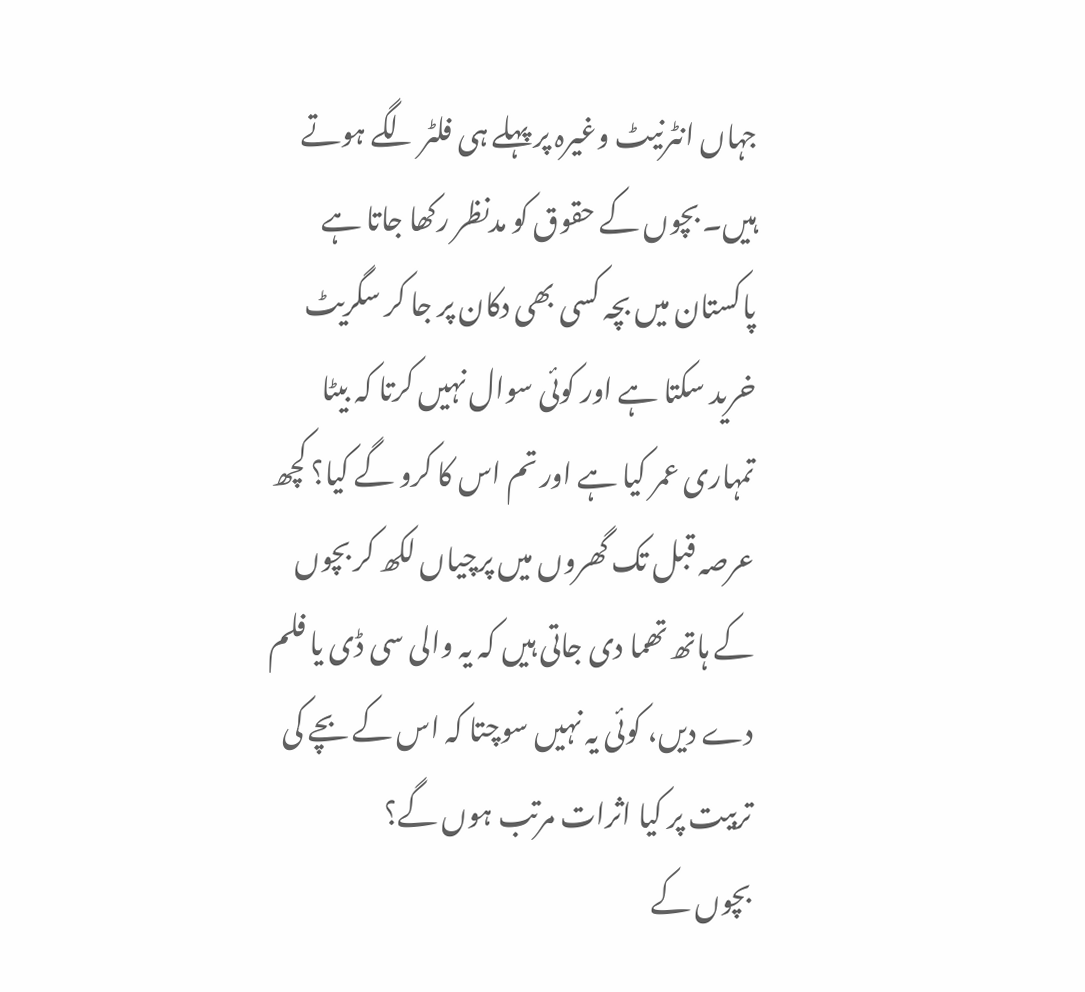جہاں انٹرنیٹ وغیرہ پر پہلے ہی فلٹر لگے ہوتے ہیں۔ بچوں کے حقوق کو مدنظر رکھا جاتا ہے
پاکستان میں بچہ کسی بھی دکان پر جا کر سگریٹ خرید سکتا ہے اور کوئی سوال نہیں کرتا کہ بیٹا تمہاری عمر کیا ہے اور تم اس کا کرو گے کیا؟ کچھ عرصہ قبل تک گھروں میں پرچیاں لکھ کر بچوں کے ہاتھ تھما دی جاتی ہیں کہ یہ والی سی ڈی یا فلم دے دیں، کوئی یہ نہیں سوچتا کہ اس کے بچے کی تربیت پر کیا اثرات مرتب ہوں گے؟
بچوں کے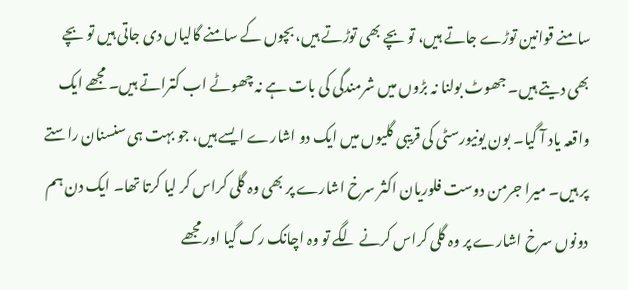سامنے قوانین توڑے جاتے ہیں، تو بچے بھی توڑتے ہیں، بچوں کے سامنے گالیاں دی جاتی ہیں تو بچے بھی دیتے ہیں۔ جھوٹ بولنا نہ بڑوں میں شرمندگی کی بات ہے نہ چھوٹے اب کتراتے ہیں۔ مجھے ایک واقعہ یاد آ گیا۔ بون یونیورسٹی کی قریبی گلیوں میں ایک دو اشارے ایسے ہیں، جو بہت ہی سنسنان راستے پر ہیں۔ میرا جرمن دوست فلوریان اکثر سرخ اشارے پر بھی وہ گلی کراس کر لیا کرتا تھا۔ ایک دن ہم دونوں سرخ اشارے پر وہ گلی کراس کرنے لگے تو وہ اچانک رک گیا اور مجھے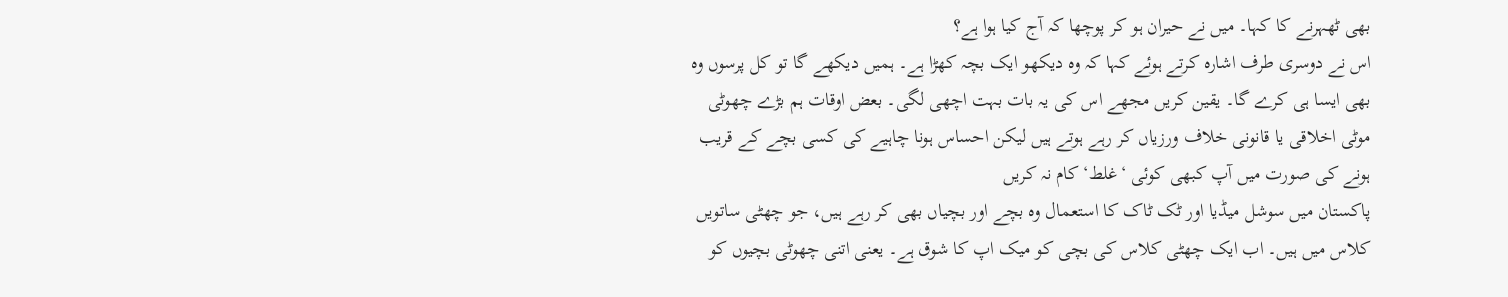بھی ٹھہرنے کا کہا۔ میں نے حیران ہو کر پوچھا کہ آج کیا ہوا ہے؟
اس نے دوسری طرف اشارہ کرتے ہوئے کہا کہ وہ دیکھو ایک بچہ کھڑا ہے۔ ہمیں دیکھے گا تو کل پرسوں وہ بھی ایسا ہی کرے گا۔ یقین کریں مجھے اس کی یہ بات بہت اچھی لگی۔ بعض اوقات ہم بڑے چھوٹی موٹی اخلاقی یا قانونی خلاف ورزیاں کر رہے ہوتے ہیں لیکن احساس ہونا چاہیے کی کسی بچے کے قریب ہونے کی صورت میں آپ کبھی کوئی ‘غلط‘ کام نہ کریں
پاکستان میں سوشل میڈیا اور ٹک ٹاک کا استعمال وہ بچے اور بچیاں بھی کر رہے ہیں، جو چھٹی ساتویں کلاس میں ہیں۔ اب ایک چھٹی کلاس کی بچی کو میک اپ کا شوق ہے۔ یعنی اتنی چھوٹی بچیوں کو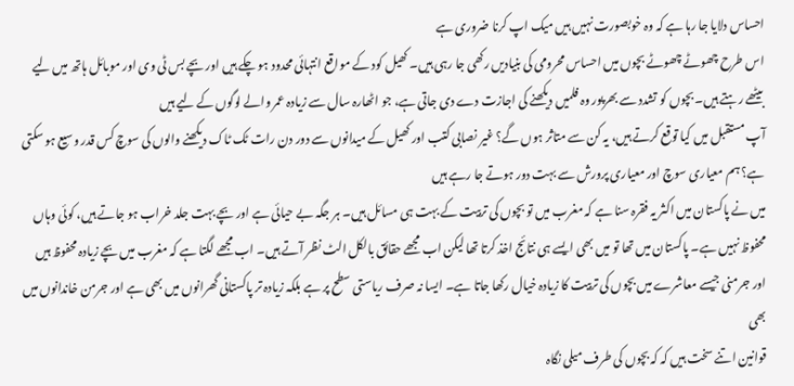احساس دلایا جا رہا ہے کہ وہ خوبصورت نہیں ہیں میک اپ کرنا ضروری ہے
اس طرح چھوٹے چھوٹے بچوں میں احساس محرومی کی بنیادیں رکھی جا رہی ہیں۔ کھیل کود کے مواقع انتہائی محدود ہو چکے ہیں اور بچے بس ٹی وی اور موبائل ہاتھ میں لیے بیٹھے رہتے ہیں۔ بچوں کو تشدد سے بھرپور وہ فلمیں دیکھنے کی اجازت دے دی جاتی ہے، جو اٹھارہ سال سے زیادہ عمر والے لوگوں کے لیے ہیں
آپ مستقبل میں کیا توقع کرتے ہیں، یہ کن سے متاثر ہوں گے؟ غیر نصابی کتب اور کھیل کے میدانوں سے دور دن رات ٹک ٹاک دیکھنے والوں کی سوچ کس قدر وسیع ہو سکتی ہے؟ ہم معیاری سوچ اور معیاری پرورش سے بہت دور ہوتے جا رہے ہیں
میں نے پاکستان میں اکثر یہ فقرہ سنا ہے کہ مغرب میں تو بچوں کی تربیت کے بہت ہی مسائل ہیں۔ ہر جگہ بے حیائی ہے اور بچے بہت جلد خراب ہو جاتے ہیں، کوئی وہاں محفوظ نہیں ہے۔ پاکستان میں تھا تو میں بھی ایسے ہی نتائج اخذ کرتا تھا لیکن اب مجھے حقائق بالکل الٹ نظر آتے ہیں۔ اب مجھے لگتا ہے کہ مغرب میں بچے زیادہ محفوظ ہیں اور جرمنی جیسے معاشرے میں بچوں کی تربیت کا زیادہ خیال رکھا جاتا ہے۔ ایسا نہ صرف ریاستی سطح پر ہے بلکہ زیادہ تر پاکستانی گھرانوں میں بھی ہے اور جرمن خاندانوں میں بھی
قوانین اتنے سخت ہیں کہ کہ بچوں کی طرف میلی نگاہ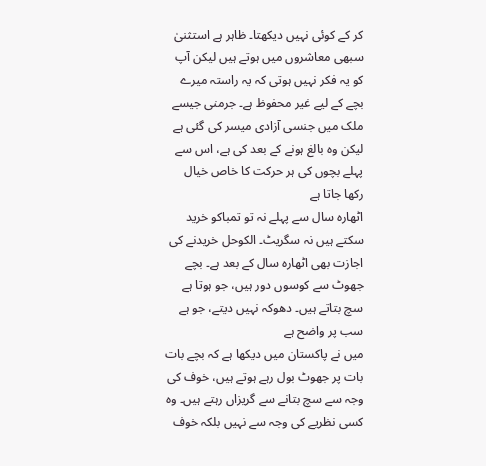کر کے کوئی نہیں دیکھتا۔ ظاہر ہے استثنیٰ سبھی معاشروں میں ہوتے ہیں لیکن آپ کو یہ فکر نہیں ہوتی کہ یہ راستہ میرے بچے کے لیے غیر محفوظ ہے۔ جرمنی جیسے ملک میں جنسی آزادی میسر کی گئی ہے لیکن وہ بالغ ہونے کے بعد کی ہے، اس سے پہلے بچوں کی ہر حرکت کا خاص خیال رکھا جاتا ہے
اٹھارہ سال سے پہلے نہ تو تمباکو خرید سکتے ہیں نہ سگریٹ۔ الکوحل خریدنے کی اجازت بھی اٹھارہ سال کے بعد ہے۔ بچے جھوٹ سے کوسوں دور ہیں، جو ہوتا ہے سچ بتاتے ہیں۔ دھوکہ نہیں دیتے، جو ہے سب پر واضح ہے
میں نے پاکستان میں دیکھا ہے کہ بچے بات بات پر جھوٹ بول رہے ہوتے ہیں، خوف کی وجہ سے سچ بتانے سے گریزاں رہتے ہیں۔ وہ کسی نظریے کی وجہ سے نہیں بلکہ خوف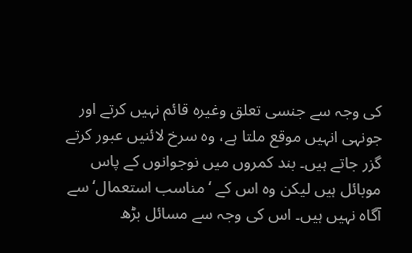کی وجہ سے جنسی تعلق وغیرہ قائم نہیں کرتے اور جونہی انہیں موقع ملتا ہے، وہ سرخ لائنیں عبور کرتے گزر جاتے ہیں۔ بند کمروں میں نوجوانوں کے پاس موبائل ہیں لیکن وہ اس کے ‘مناسب استعمال‘ سے آگاہ نہیں ہیں۔ اس کی وجہ سے مسائل بڑھ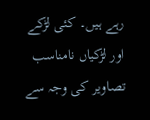رہے ہیں۔ کئی لڑکے اور لڑکیاں نامناسب تصاویر کی وجہ سے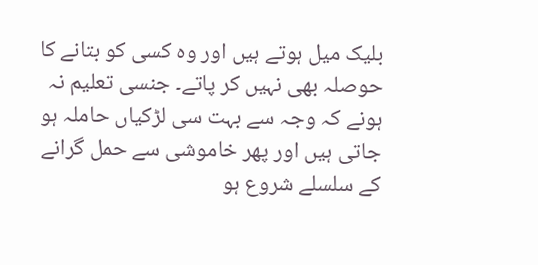بلیک میل ہوتے ہیں اور وہ کسی کو بتانے کا حوصلہ بھی نہیں کر پاتے۔ جنسی تعلیم نہ ہونے کہ وجہ سے بہت سی لڑکیاں حاملہ ہو جاتی ہیں اور پھر خاموشی سے حمل گرانے کے سلسلے شروع ہو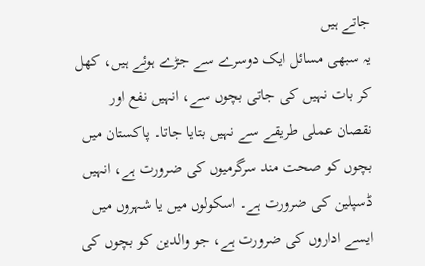جاتے ہیں
یہ سبھی مسائل ایک دوسرے سے جڑے ہوئے ہیں، کھل کر بات نہیں کی جاتی بچوں سے، انہیں نفع اور نقصان عملی طریقے سے نہیں بتایا جاتا۔ پاکستان میں بچوں کو صحت مند سرگرمیوں کی ضرورت ہے، انہیں ڈسپلین کی ضرورت ہے۔ اسکولوں میں یا شہروں میں ایسے اداروں کی ضرورت ہے، جو والدین کو بچوں کی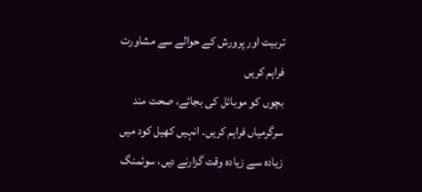تربیت اور پرورش کے حوالے سے مشاورت فراہم کریں
بچوں کو موبائل کی بجائے، صحت مند سرگرمیاں فراہم کریں۔ انہیں کھیل کود میں زیادہ سے زیادہ وقت گزارنے دیں، سوئمنگ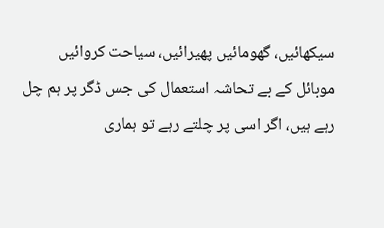سیکھائیں، گھومائیں پھیرائیں، سیاحت کروائیں
موبائل کے بے تحاشہ استعمال کی جس ڈگر پر ہم چل رہے ہیں، اگر اسی پر چلتے رہے تو ہماری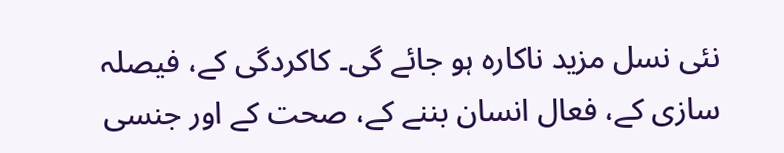نئی نسل مزید ناکارہ ہو جائے گی۔ کاکردگی کے، فیصلہ سازی کے، فعال انسان بننے کے، صحت کے اور جنسی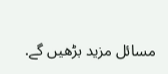مسائل مزید بڑھیں گے.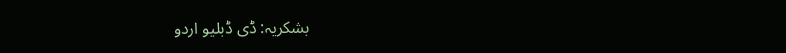بشکریہ: ڈی ڈبلیو اردو